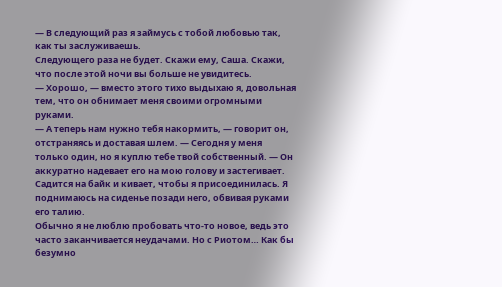— В следующий раз я займусь с тобой любовью так, как ты заслуживаешь.
Следующего раза не будет. Скажи ему, Саша. Скажи, что после этой ночи вы больше не увидитесь.
— Хорошо, — вместо этого тихо выдыхаю я, довольная тем, что он обнимает меня своими огромными руками.
— А теперь нам нужно тебя накормить, — говорит он, отстраняясь и доставая шлем. — Сегодня у меня только один, но я куплю тебе твой собственный. — Он аккуратно надевает его на мою голову и застегивает. Садится на байк и кивает, чтобы я присоединилась. Я поднимаюсь на сиденье позади него, обвивая руками его талию.
Обычно я не люблю пробовать что-то новое, ведь это часто заканчивается неудачами. Но с Риотом… Как бы безумно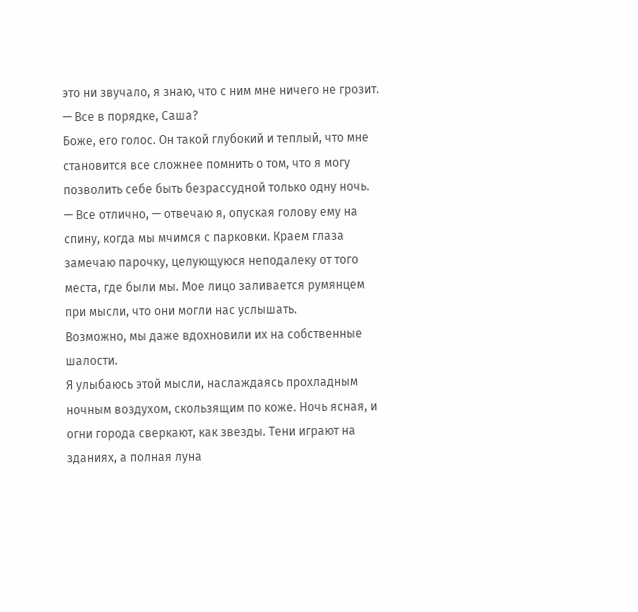это ни звучало, я знаю, что с ним мне ничего не грозит.
— Все в порядке, Саша?
Боже, его голос. Он такой глубокий и теплый, что мне становится все сложнее помнить о том, что я могу позволить себе быть безрассудной только одну ночь.
— Все отлично, — отвечаю я, опуская голову ему на спину, когда мы мчимся с парковки. Краем глаза замечаю парочку, целующуюся неподалеку от того места, где были мы. Мое лицо заливается румянцем при мысли, что они могли нас услышать.
Возможно, мы даже вдохновили их на собственные шалости.
Я улыбаюсь этой мысли, наслаждаясь прохладным ночным воздухом, скользящим по коже. Ночь ясная, и огни города сверкают, как звезды. Тени играют на зданиях, а полная луна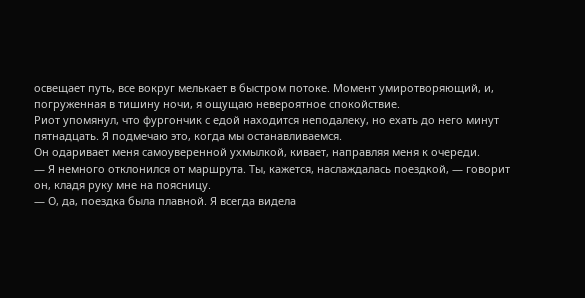освещает путь, все вокруг мелькает в быстром потоке. Момент умиротворяющий, и, погруженная в тишину ночи, я ощущаю невероятное спокойствие.
Риот упомянул, что фургончик с едой находится неподалеку, но ехать до него минут пятнадцать. Я подмечаю это, когда мы останавливаемся.
Он одаривает меня самоуверенной ухмылкой, кивает, направляя меня к очереди.
— Я немного отклонился от маршрута. Ты, кажется, наслаждалась поездкой, — говорит он, кладя руку мне на поясницу.
— О, да, поездка была плавной. Я всегда видела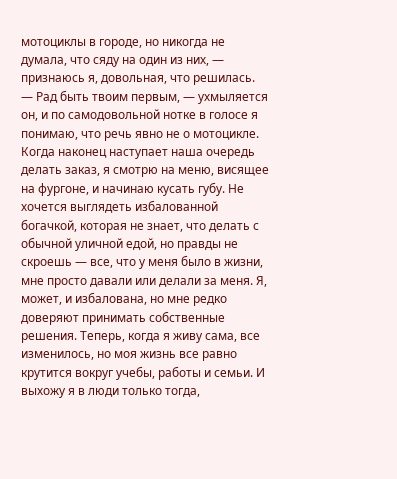мотоциклы в городе, но никогда не думала, что сяду на один из них, — признаюсь я, довольная, что решилась.
— Рад быть твоим первым, — ухмыляется он, и по самодовольной нотке в голосе я понимаю, что речь явно не о мотоцикле.
Когда наконец наступает наша очередь делать заказ, я смотрю на меню, висящее на фургоне, и начинаю кусать губу. Не хочется выглядеть избалованной богачкой, которая не знает, что делать с обычной уличной едой, но правды не скроешь — все, что у меня было в жизни, мне просто давали или делали за меня. Я, может, и избалована, но мне редко доверяют принимать собственные решения. Теперь, когда я живу сама, все изменилось, но моя жизнь все равно крутится вокруг учебы, работы и семьи. И выхожу я в люди только тогда,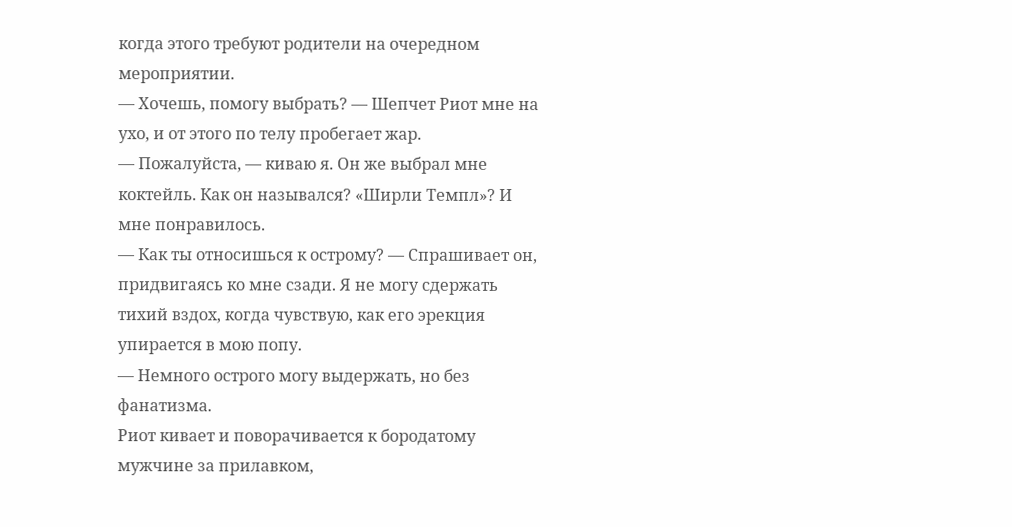когда этого требуют родители на очередном мероприятии.
— Хочешь, помогу выбрать? — Шепчет Риот мне на ухо, и от этого по телу пробегает жар.
— Пожалуйста, — киваю я. Он же выбрал мне коктейль. Как он назывался? «Ширли Темпл»? И мне понравилось.
— Как ты относишься к острому? — Спрашивает он, придвигаясь ко мне сзади. Я не могу сдержать тихий вздох, когда чувствую, как его эрекция упирается в мою попу.
— Немного острого могу выдержать, но без фанатизма.
Риот кивает и поворачивается к бородатому мужчине за прилавком,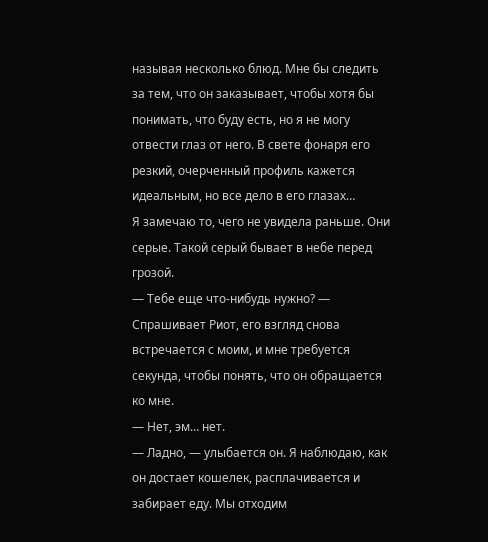называя несколько блюд. Мне бы следить за тем, что он заказывает, чтобы хотя бы понимать, что буду есть, но я не могу отвести глаз от него. В свете фонаря его резкий, очерченный профиль кажется идеальным, но все дело в его глазах…
Я замечаю то, чего не увидела раньше. Они серые. Такой серый бывает в небе перед грозой.
— Тебе еще что-нибудь нужно? — Спрашивает Риот, его взгляд снова встречается с моим, и мне требуется секунда, чтобы понять, что он обращается ко мне.
— Нет, эм… нет.
— Ладно, — улыбается он. Я наблюдаю, как он достает кошелек, расплачивается и забирает еду. Мы отходим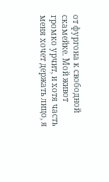от фургона к свободной скамейке. Мой живот громко урчит, и хотя часть меня хочет держать лицо, я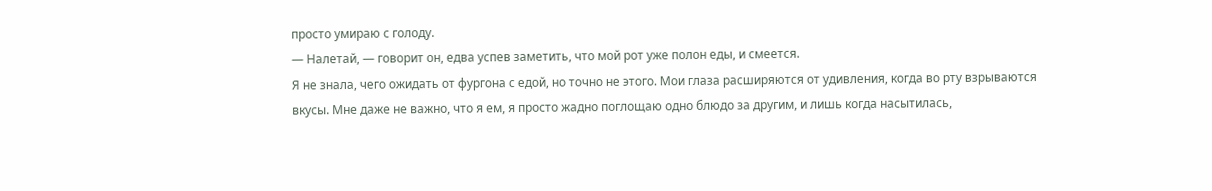просто умираю с голоду.
— Налетай, — говорит он, едва успев заметить, что мой рот уже полон еды, и смеется.
Я не знала, чего ожидать от фургона с едой, но точно не этого. Мои глаза расширяются от удивления, когда во рту взрываются вкусы. Мне даже не важно, что я ем, я просто жадно поглощаю одно блюдо за другим, и лишь когда насытилась,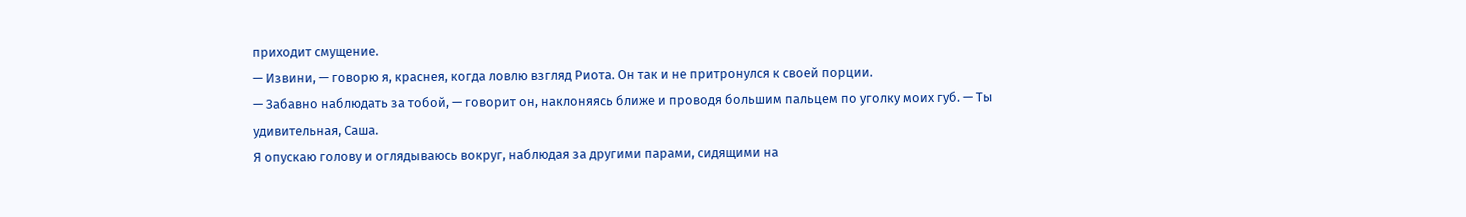приходит смущение.
— Извини, — говорю я, краснея, когда ловлю взгляд Риота. Он так и не притронулся к своей порции.
— Забавно наблюдать за тобой, — говорит он, наклоняясь ближе и проводя большим пальцем по уголку моих губ. — Ты удивительная, Саша.
Я опускаю голову и оглядываюсь вокруг, наблюдая за другими парами, сидящими на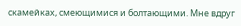скамейках, смеющимися и болтающими. Мне вдруг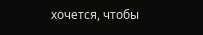хочется, чтобы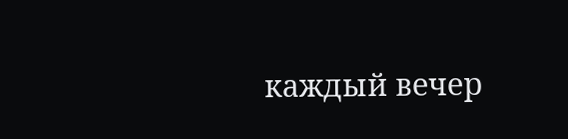каждый вечер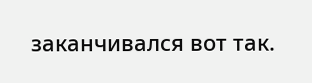заканчивался вот так.